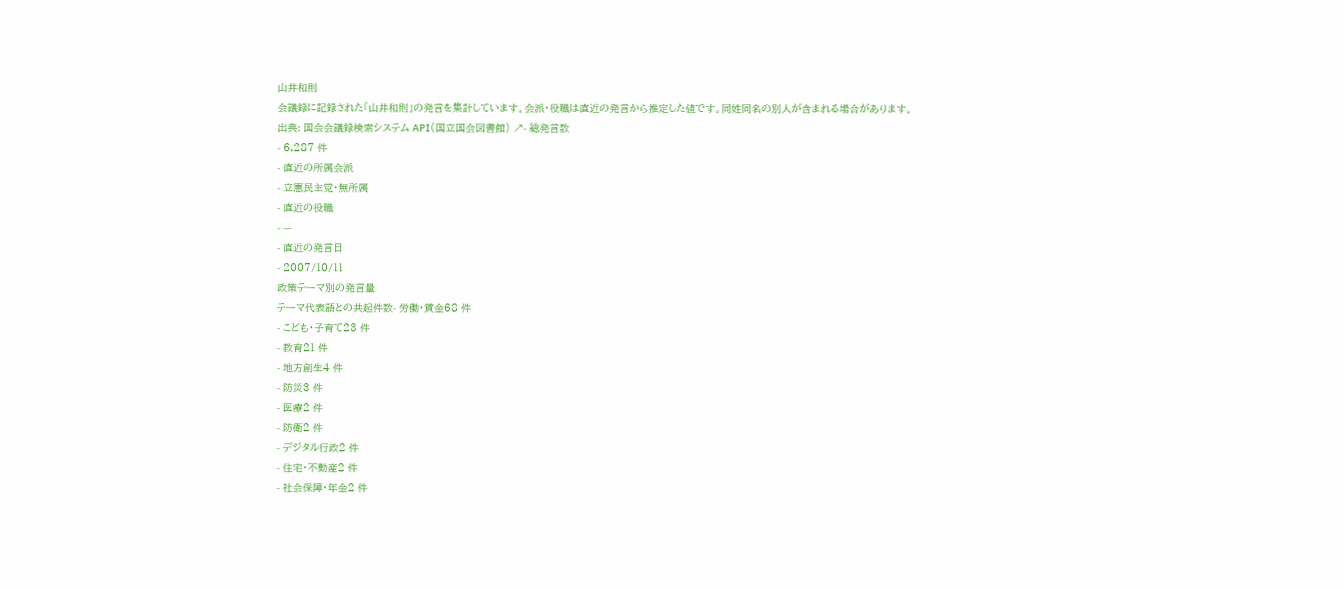山井和則
会議録に記録された「山井和則」の発言を集計しています。会派・役職は直近の発言から推定した値です。同姓同名の別人が含まれる場合があります。
出典: 国会会議録検索システム API(国立国会図書館) ↗- 総発言数
- 6,287 件
- 直近の所属会派
- 立憲民主党・無所属
- 直近の役職
- —
- 直近の発言日
- 2007/10/11
政策テーマ別の発言量
テーマ代表語との共起件数- 労働・賃金68 件
- こども・子育て23 件
- 教育21 件
- 地方創生4 件
- 防災3 件
- 医療2 件
- 防衛2 件
- デジタル行政2 件
- 住宅・不動産2 件
- 社会保障・年金2 件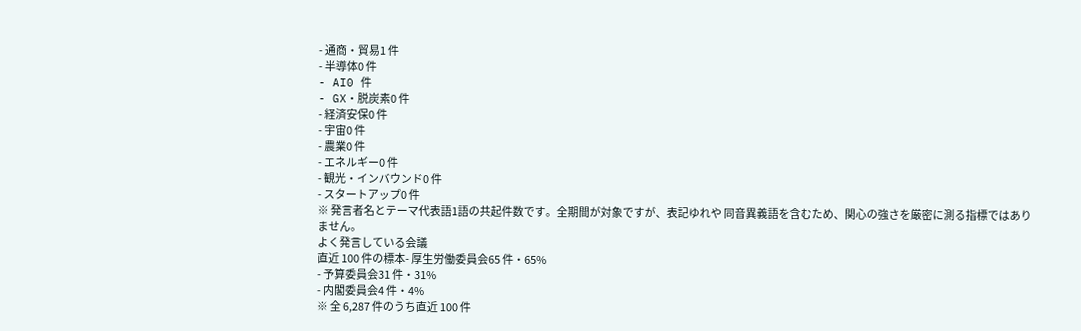- 通商・貿易1 件
- 半導体0 件
- AI0 件
- GX・脱炭素0 件
- 経済安保0 件
- 宇宙0 件
- 農業0 件
- エネルギー0 件
- 観光・インバウンド0 件
- スタートアップ0 件
※ 発言者名とテーマ代表語1語の共起件数です。全期間が対象ですが、表記ゆれや 同音異義語を含むため、関心の強さを厳密に測る指標ではありません。
よく発言している会議
直近 100 件の標本- 厚生労働委員会65 件・65%
- 予算委員会31 件・31%
- 内閣委員会4 件・4%
※ 全 6,287 件のうち直近 100 件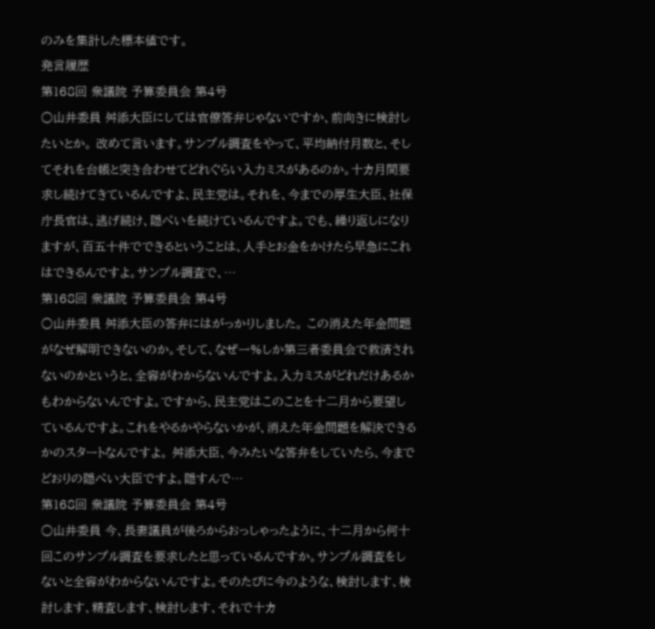のみを集計した標本値です。
発言履歴
第168回 衆議院 予算委員会 第4号
○山井委員 舛添大臣にしては官僚答弁じゃないですか、前向きに検討したいとか。 改めて言います。サンプル調査をやって、平均納付月数と、そしてそれを台帳と突き合わせてどれぐらい入力ミスがあるのか。十カ月間要求し続けてきているんですよ、民主党は。それを、今までの厚生大臣、社保庁長官は、逃げ続け、隠ぺいを続けているんですよ。でも、繰り返しになりますが、百五十件でできるということは、人手とお金をかけたら早急にこれはできるんですよ。サンプル調査で、…
第168回 衆議院 予算委員会 第4号
○山井委員 舛添大臣の答弁にはがっかりしました。 この消えた年金問題がなぜ解明できないのか。そして、なぜ一%しか第三者委員会で救済されないのかというと、全容がわからないんですよ。入力ミスがどれだけあるかもわからないんですよ。ですから、民主党はこのことを十二月から要望しているんですよ。これをやるかやらないかが、消えた年金問題を解決できるかのスタートなんですよ。 舛添大臣、今みたいな答弁をしていたら、今までどおりの隠ぺい大臣ですよ。隠すんで…
第168回 衆議院 予算委員会 第4号
○山井委員 今、長妻議員が後ろからおっしゃったように、十二月から何十回このサンプル調査を要求したと思っているんですか。サンプル調査をしないと全容がわからないんですよ。そのたびに今のような、検討します、検討します、精査します、検討します、それで十カ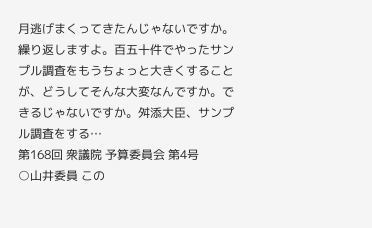月逃げまくってきたんじゃないですか。 繰り返しますよ。百五十件でやったサンプル調査をもうちょっと大きくすることが、どうしてそんな大変なんですか。できるじゃないですか。舛添大臣、サンプル調査をする…
第168回 衆議院 予算委員会 第4号
○山井委員 この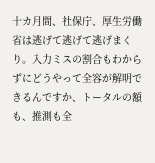十カ月間、社保庁、厚生労働省は逃げて逃げて逃げまくり。入力ミスの割合もわからずにどうやって全容が解明できるんですか、トータルの額も、推測も全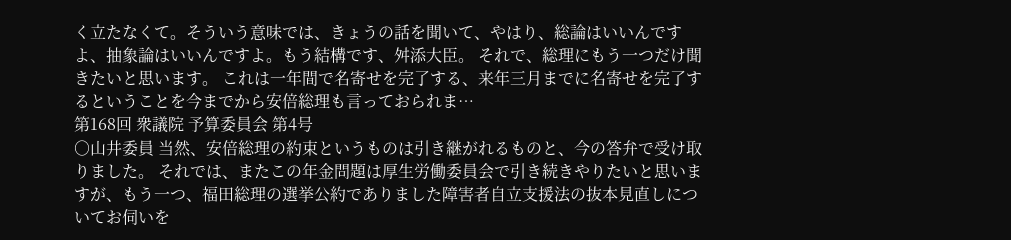く立たなくて。そういう意味では、きょうの話を聞いて、やはり、総論はいいんですよ、抽象論はいいんですよ。もう結構です、舛添大臣。 それで、総理にもう一つだけ聞きたいと思います。 これは一年間で名寄せを完了する、来年三月までに名寄せを完了するということを今までから安倍総理も言っておられま…
第168回 衆議院 予算委員会 第4号
○山井委員 当然、安倍総理の約束というものは引き継がれるものと、今の答弁で受け取りました。 それでは、またこの年金問題は厚生労働委員会で引き続きやりたいと思いますが、もう一つ、福田総理の選挙公約でありました障害者自立支援法の抜本見直しについてお伺いを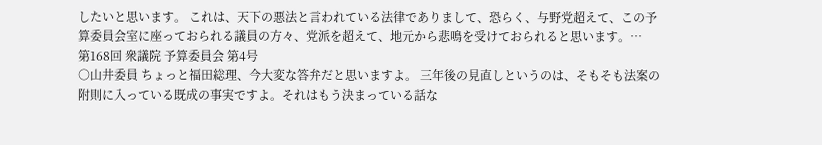したいと思います。 これは、天下の悪法と言われている法律でありまして、恐らく、与野党超えて、この予算委員会室に座っておられる議員の方々、党派を超えて、地元から悲鳴を受けておられると思います。…
第168回 衆議院 予算委員会 第4号
○山井委員 ちょっと福田総理、今大変な答弁だと思いますよ。 三年後の見直しというのは、そもそも法案の附則に入っている既成の事実ですよ。それはもう決まっている話な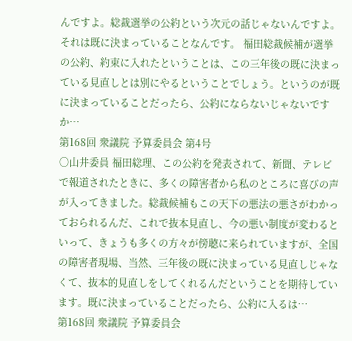んですよ。総裁選挙の公約という次元の話じゃないんですよ。それは既に決まっていることなんです。 福田総裁候補が選挙の公約、約束に入れたということは、この三年後の既に決まっている見直しとは別にやるということでしょう。というのが既に決まっていることだったら、公約にならないじゃないですか…
第168回 衆議院 予算委員会 第4号
○山井委員 福田総理、この公約を発表されて、新聞、テレビで報道されたときに、多くの障害者から私のところに喜びの声が入ってきました。総裁候補もこの天下の悪法の悪さがわかっておられるんだ、これで抜本見直し、今の悪い制度が変わるといって、きょうも多くの方々が傍聴に来られていますが、全国の障害者現場、当然、三年後の既に決まっている見直しじゃなくて、抜本的見直しをしてくれるんだということを期待しています。既に決まっていることだったら、公約に入るは…
第168回 衆議院 予算委員会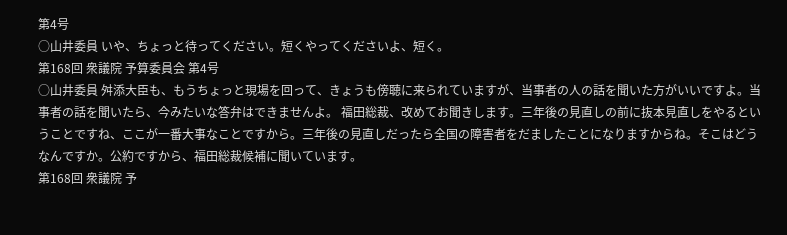第4号
○山井委員 いや、ちょっと待ってください。短くやってくださいよ、短く。
第168回 衆議院 予算委員会 第4号
○山井委員 舛添大臣も、もうちょっと現場を回って、きょうも傍聴に来られていますが、当事者の人の話を聞いた方がいいですよ。当事者の話を聞いたら、今みたいな答弁はできませんよ。 福田総裁、改めてお聞きします。三年後の見直しの前に抜本見直しをやるということですね、ここが一番大事なことですから。三年後の見直しだったら全国の障害者をだましたことになりますからね。そこはどうなんですか。公約ですから、福田総裁候補に聞いています。
第168回 衆議院 予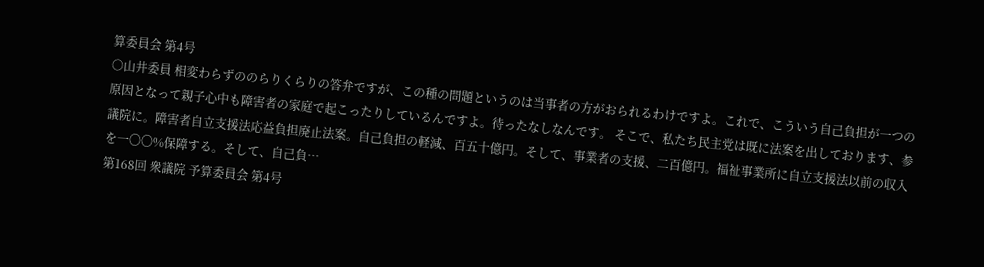算委員会 第4号
○山井委員 相変わらずののらりくらりの答弁ですが、この種の問題というのは当事者の方がおられるわけですよ。これで、こういう自己負担が一つの原因となって親子心中も障害者の家庭で起こったりしているんですよ。待ったなしなんです。 そこで、私たち民主党は既に法案を出しております、参議院に。障害者自立支援法応益負担廃止法案。自己負担の軽減、百五十億円。そして、事業者の支援、二百億円。福祉事業所に自立支援法以前の収入を一〇〇%保障する。そして、自己負…
第168回 衆議院 予算委員会 第4号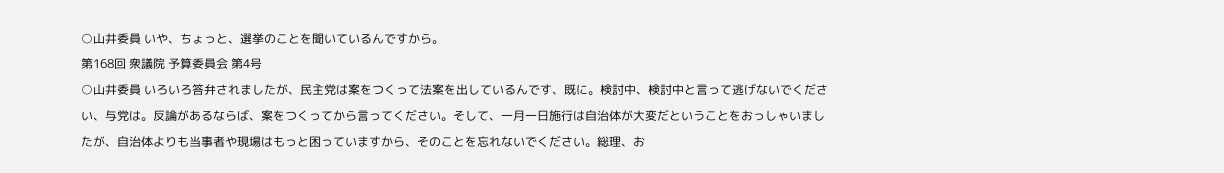○山井委員 いや、ちょっと、選挙のことを聞いているんですから。
第168回 衆議院 予算委員会 第4号
○山井委員 いろいろ答弁されましたが、民主党は案をつくって法案を出しているんです、既に。検討中、検討中と言って逃げないでください、与党は。反論があるならば、案をつくってから言ってください。そして、一月一日施行は自治体が大変だということをおっしゃいましたが、自治体よりも当事者や現場はもっと困っていますから、そのことを忘れないでください。総理、お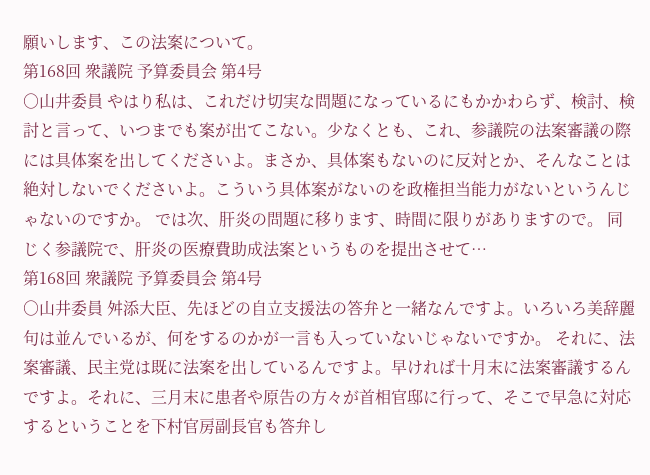願いします、この法案について。
第168回 衆議院 予算委員会 第4号
○山井委員 やはり私は、これだけ切実な問題になっているにもかかわらず、検討、検討と言って、いつまでも案が出てこない。少なくとも、これ、参議院の法案審議の際には具体案を出してくださいよ。まさか、具体案もないのに反対とか、そんなことは絶対しないでくださいよ。こういう具体案がないのを政権担当能力がないというんじゃないのですか。 では次、肝炎の問題に移ります、時間に限りがありますので。 同じく参議院で、肝炎の医療費助成法案というものを提出させて…
第168回 衆議院 予算委員会 第4号
○山井委員 舛添大臣、先ほどの自立支援法の答弁と一緒なんですよ。いろいろ美辞麗句は並んでいるが、何をするのかが一言も入っていないじゃないですか。 それに、法案審議、民主党は既に法案を出しているんですよ。早ければ十月末に法案審議するんですよ。それに、三月末に患者や原告の方々が首相官邸に行って、そこで早急に対応するということを下村官房副長官も答弁し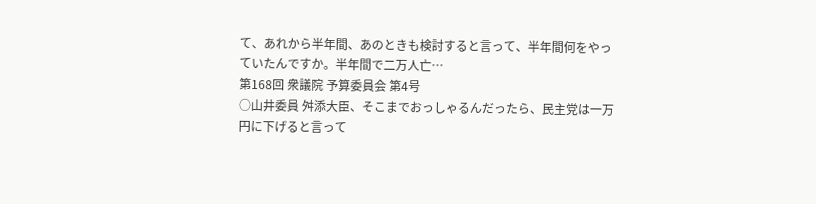て、あれから半年間、あのときも検討すると言って、半年間何をやっていたんですか。半年間で二万人亡…
第168回 衆議院 予算委員会 第4号
○山井委員 舛添大臣、そこまでおっしゃるんだったら、民主党は一万円に下げると言って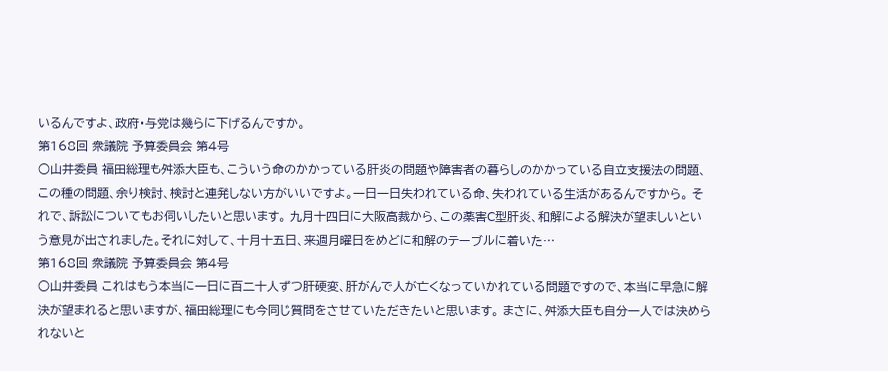いるんですよ、政府・与党は幾らに下げるんですか。
第168回 衆議院 予算委員会 第4号
○山井委員 福田総理も舛添大臣も、こういう命のかかっている肝炎の問題や障害者の暮らしのかかっている自立支援法の問題、この種の問題、余り検討、検討と連発しない方がいいですよ。一日一日失われている命、失われている生活があるんですから。 それで、訴訟についてもお伺いしたいと思います。 九月十四日に大阪高裁から、この薬害C型肝炎、和解による解決が望ましいという意見が出されました。それに対して、十月十五日、来週月曜日をめどに和解のテーブルに着いた…
第168回 衆議院 予算委員会 第4号
○山井委員 これはもう本当に一日に百二十人ずつ肝硬変、肝がんで人が亡くなっていかれている問題ですので、本当に早急に解決が望まれると思いますが、福田総理にも今同じ質問をさせていただきたいと思います。 まさに、舛添大臣も自分一人では決められないと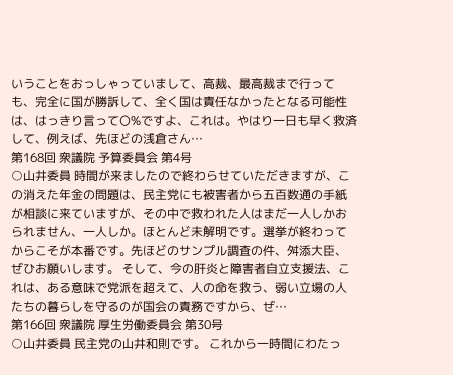いうことをおっしゃっていまして、高裁、最高裁まで行っても、完全に国が勝訴して、全く国は責任なかったとなる可能性は、はっきり言って〇%ですよ、これは。やはり一日も早く救済して、例えば、先ほどの浅倉さん…
第168回 衆議院 予算委員会 第4号
○山井委員 時間が来ましたので終わらせていただきますが、この消えた年金の問題は、民主党にも被害者から五百数通の手紙が相談に来ていますが、その中で救われた人はまだ一人しかおられません、一人しか。ほとんど未解明です。選挙が終わってからこそが本番です。先ほどのサンプル調査の件、舛添大臣、ぜひお願いします。 そして、今の肝炎と障害者自立支援法、これは、ある意味で党派を超えて、人の命を救う、弱い立場の人たちの暮らしを守るのが国会の責務ですから、ぜ…
第166回 衆議院 厚生労働委員会 第30号
○山井委員 民主党の山井和則です。 これから一時間にわたっ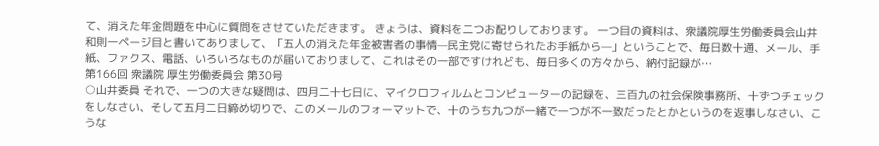て、消えた年金問題を中心に質問をさせていただきます。 きょうは、資料を二つお配りしております。 一つ目の資料は、衆議院厚生労働委員会山井和則一ページ目と書いてありまして、「五人の消えた年金被害者の事情—民主党に寄せられたお手紙から—」ということで、毎日数十通、メール、手紙、ファクス、電話、いろいろなものが届いておりまして、これはその一部ですけれども、毎日多くの方々から、納付記録が…
第166回 衆議院 厚生労働委員会 第30号
○山井委員 それで、一つの大きな疑問は、四月二十七日に、マイクロフィルムとコンピューターの記録を、三百九の社会保険事務所、十ずつチェックをしなさい、そして五月二日締め切りで、このメールのフォーマットで、十のうち九つが一緒で一つが不一致だったとかというのを返事しなさい、こうな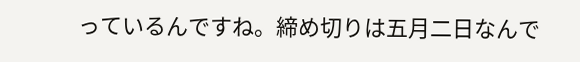っているんですね。締め切りは五月二日なんで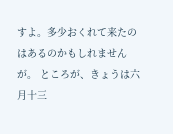すよ。多少おくれて来たのはあるのかもしれませんが。 ところが、きょうは六月十三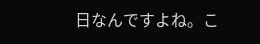日なんですよね。こ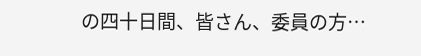の四十日間、皆さん、委員の方…